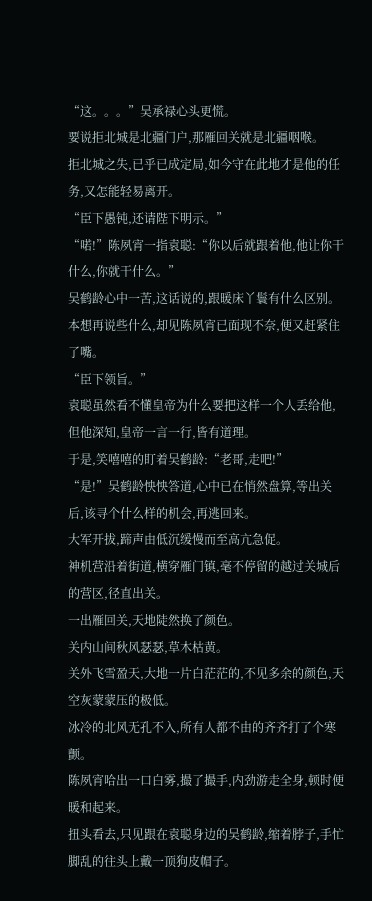“这。。。”吴承禄心头更慌。
要说拒北城是北疆门户,那雁回关就是北疆咽喉。
拒北城之失,已乎已成定局,如今守在此地才是他的任务,又怎能轻易离开。
“臣下愚钝,还请陛下明示。”
“喏!”陈夙宵一指袁聪:“你以后就跟着他,他让你干什么,你就干什么。”
吴鹤龄心中一苦,这话说的,跟暖床丫鬟有什么区别。
本想再说些什么,却见陈夙宵已面现不奈,便又赶紧住了嘴。
“臣下领旨。”
袁聪虽然看不懂皇帝为什么要把这样一个人丢给他,但他深知,皇帝一言一行,皆有道理。
于是,笑嘻嘻的盯着吴鹤龄:“老哥,走吧!”
“是!”吴鹤龄怏怏答道,心中已在悄然盘算,等出关后,该寻个什么样的机会,再逃回来。
大军开拔,蹄声由低沉缓慢而至高亢急促。
神机营沿着街道,横穿雁门镇,毫不停留的越过关城后的营区,径直出关。
一出雁回关,天地陡然换了颜色。
关内山间秋风瑟瑟,草木枯黄。
关外飞雪盈天,大地一片白茫茫的,不见多余的颜色,天空灰蒙蒙压的极低。
冰冷的北风无孔不入,所有人都不由的齐齐打了个寒颤。
陈夙宵哈出一口白雾,撮了撮手,内劲游走全身,顿时便暖和起来。
扭头看去,只见跟在袁聪身边的吴鹤龄,缩着脖子,手忙脚乱的往头上戴一顶狗皮帽子。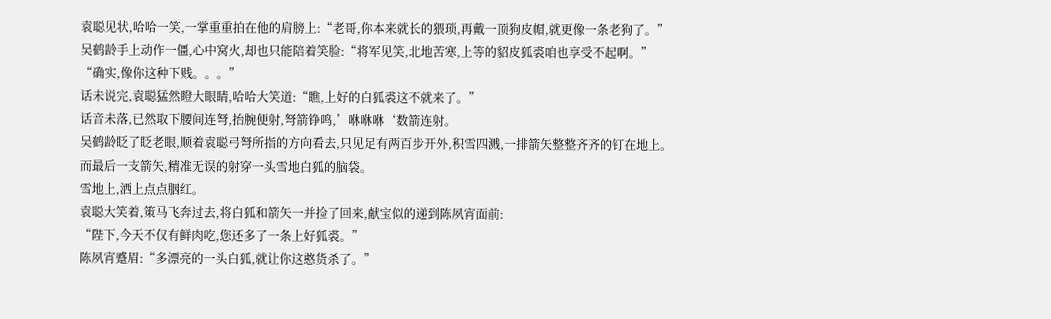袁聪见状,哈哈一笑,一掌重重拍在他的肩膀上:“老哥,你本来就长的猥琐,再戴一顶狗皮帽,就更像一条老狗了。”
吴鹤龄手上动作一僵,心中窝火,却也只能陪着笑脸:“将军见笑,北地苦寒,上等的貂皮狐裘咱也享受不起啊。”
“确实,像你这种下贱。。。”
话未说完,袁聪猛然瞪大眼睛,哈哈大笑道:“瞧,上好的白狐裘这不就来了。”
话音未落,已然取下腰间连弩,抬腕便射,弩箭铮鸣,’咻咻咻‘数箭连射。
吴鹤龄眨了眨老眼,顺着袁聪弓弩所指的方向看去,只见足有两百步开外,积雪四溅,一排箭矢整整齐齐的钉在地上。
而最后一支箭矢,精准无误的射穿一头雪地白狐的脑袋。
雪地上,洒上点点胭红。
袁聪大笑着,策马飞奔过去,将白狐和箭矢一并捡了回来,献宝似的递到陈夙宵面前:
“陛下,今天不仅有鲜肉吃,您还多了一条上好狐裘。”
陈夙宵蹙眉:“多漂亮的一头白狐,就让你这憨货杀了。”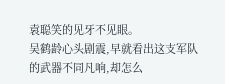袁聪笑的见牙不见眼。
吴鹤龄心头剧震,早就看出这支军队的武器不同凡响,却怎么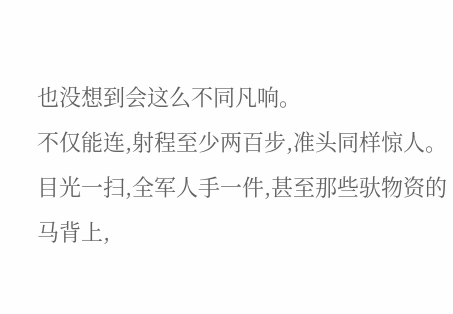也没想到会这么不同凡响。
不仅能连,射程至少两百步,准头同样惊人。
目光一扫,全军人手一件,甚至那些驮物资的马背上,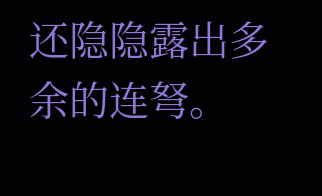还隐隐露出多余的连弩。